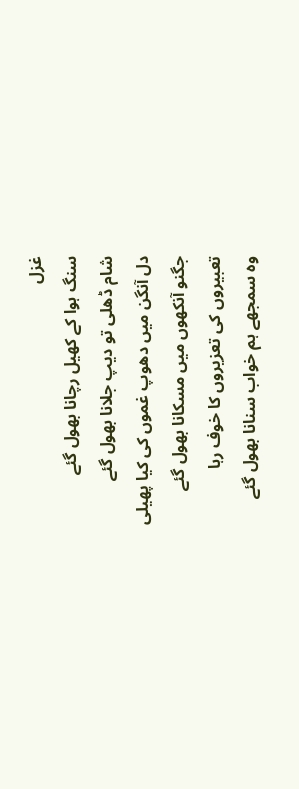غزل
سنگ ہوا کے کھیل رچانا بھول گئے
شام ڈھلی تو دیپ جلانا بھول گئے
دل آنگن میں دھوپ غموں کی کیا پھیلی
جگنو آنکھوں میں مسکانا بھول گئے
تعبیروں کی تعزیروں کا خوف رہا
وہ سمجھے ہم خواب سنانا بھول گئے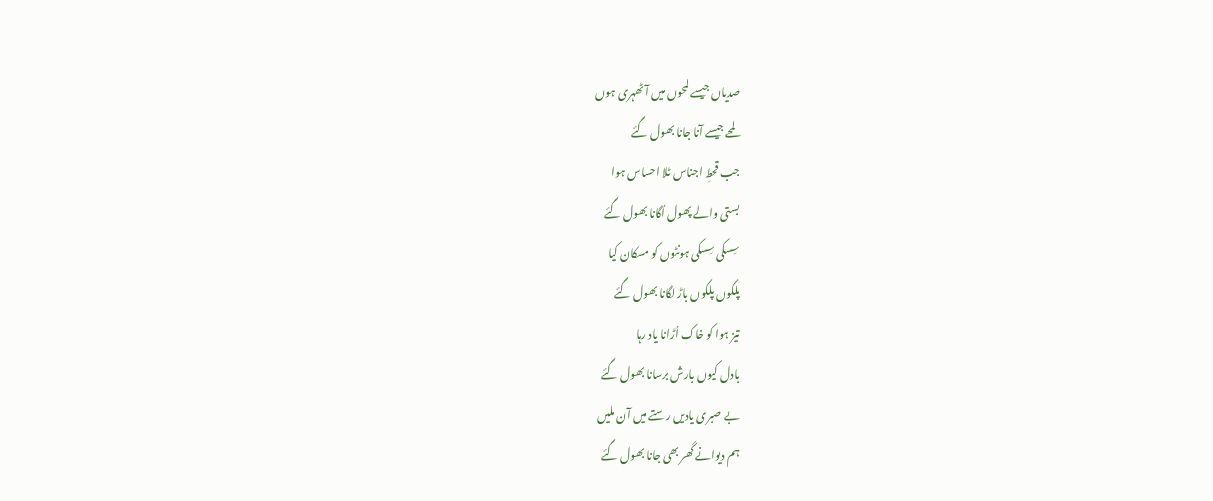صدیاں جیسے لمحوں میں آ ٹھہری ہوں
لمحے جیسے آنا جانا بھول گئے
جب قحطِ اجناس ٹلا احساس ہوا
بستی والے پھول اُگانا بھول گئے
سِسکی سِسکی ہونٹوں کو مسکان کیا
پلکوں پلکوں باڑ لگانا بھول گئے
تیز ہوا کو خاک اُڑانا یاد رہا
بادل کیوں بارش برسانا بھول گئے
بے صبری یادیں رستے میں آن ملیں
ہم دیوانے گھر بھی جانا بھول گئے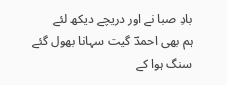بادِ صبا نے اور دریچے دیکھ لئے
ہم بھی احمدؔ گیت سہانا بھول گئے
سنگ ہوا کے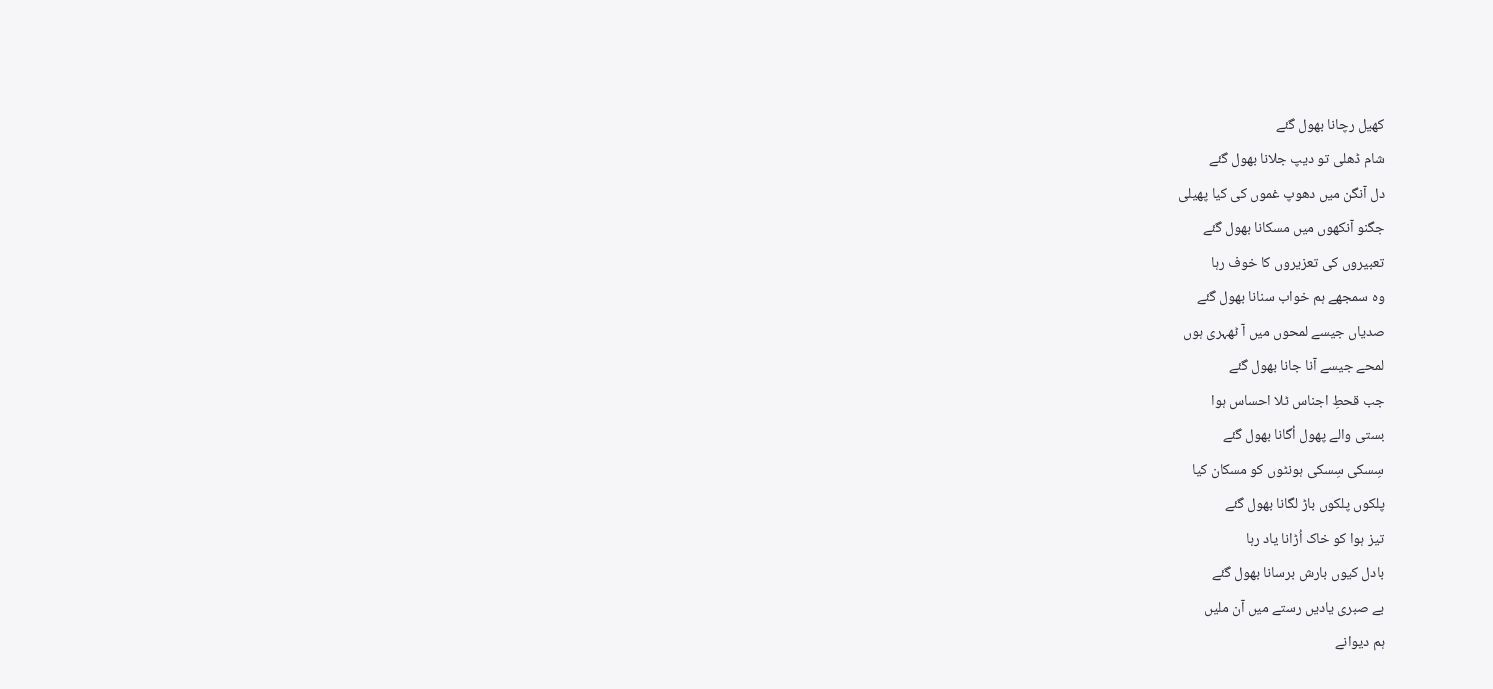کھیل رچانا بھول گئے
شام ڈھلی تو دیپ جلانا بھول گئے
دل آنگن میں دھوپ غموں کی کیا پھیلی
جگنو آنکھوں میں مسکانا بھول گئے
تعبیروں کی تعزیروں کا خوف رہا
وہ سمجھے ہم خواب سنانا بھول گئے
صدیاں جیسے لمحوں میں آ ٹھہری ہوں
لمحے جیسے آنا جانا بھول گئے
جب قحطِ اجناس ٹلا احساس ہوا
بستی والے پھول اُگانا بھول گئے
سِسکی سِسکی ہونٹوں کو مسکان کیا
پلکوں پلکوں باڑ لگانا بھول گئے
تیز ہوا کو خاک اُڑانا یاد رہا
بادل کیوں بارش برسانا بھول گئے
بے صبری یادیں رستے میں آن ملیں
ہم دیوانے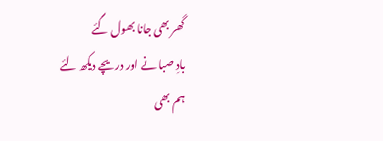گھر بھی جانا بھول گئے
بادِ صبا نے اور دریچے دیکھ لئے
ہم بھی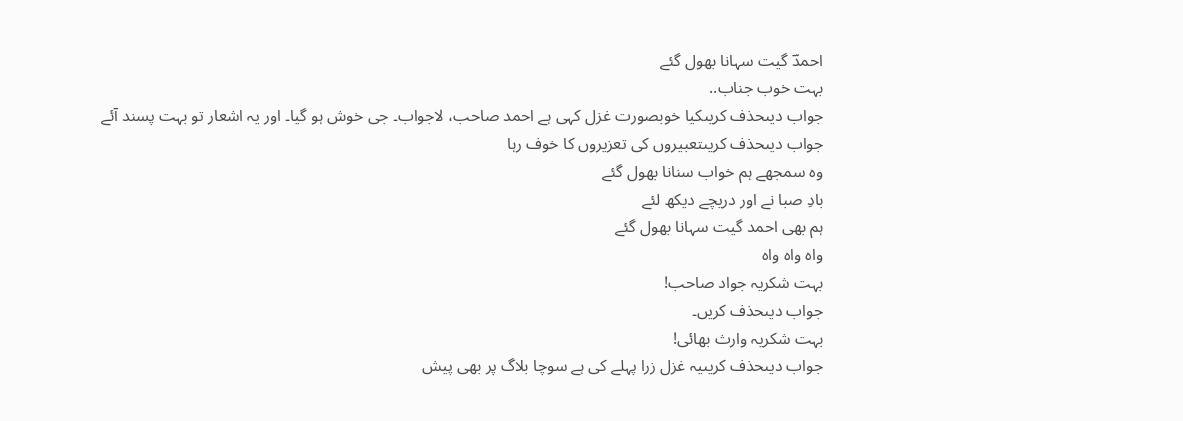احمدؔ گیت سہانا بھول گئے
بہت خوب جناب..
جواب دیںحذف کریںکیا خوبصورت غزل کہی ہے احمد صاحب، لاجواب۔ جی خوش ہو گیا۔ اور یہ اشعار تو بہت پسند آئے
جواب دیںحذف کریںتعبیروں کی تعزیروں کا خوف رہا
وہ سمجھے ہم خواب سنانا بھول گئے
بادِ صبا نے اور دریچے دیکھ لئے
ہم بھی احمد گیت سہانا بھول گئے
واہ واہ واہ
بہت شکریہ جواد صاحب!
جواب دیںحذف کریں۔
بہت شکریہ وارث بھائی!
جواب دیںحذف کریںیہ غزل زرا پہلے کی ہے سوچا بلاگ پر بھی پیش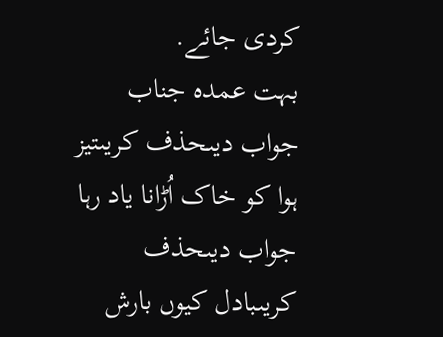کردی جائے.
بہت عمدہ جناب
جواب دیںحذف کریںتیز ہوا کو خاک اُڑانا یاد رہا
جواب دیںحذف کریںبادل کیوں بارش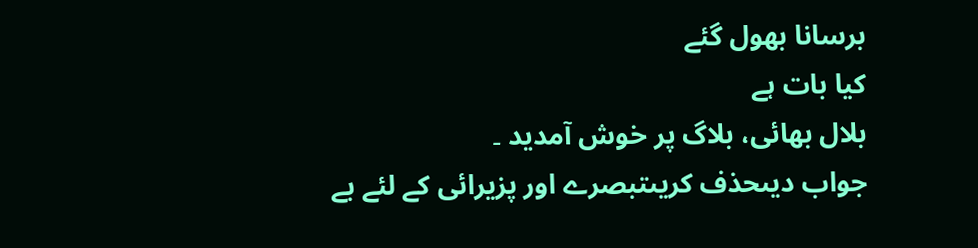برسانا بھول گئے
کیا بات ہے
بلال بھائی، بلاگ پر خوش آمدید ۔
جواب دیںحذف کریںتبصرے اور پزیرائی کے لئے بے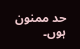حد ممنون ہوں۔